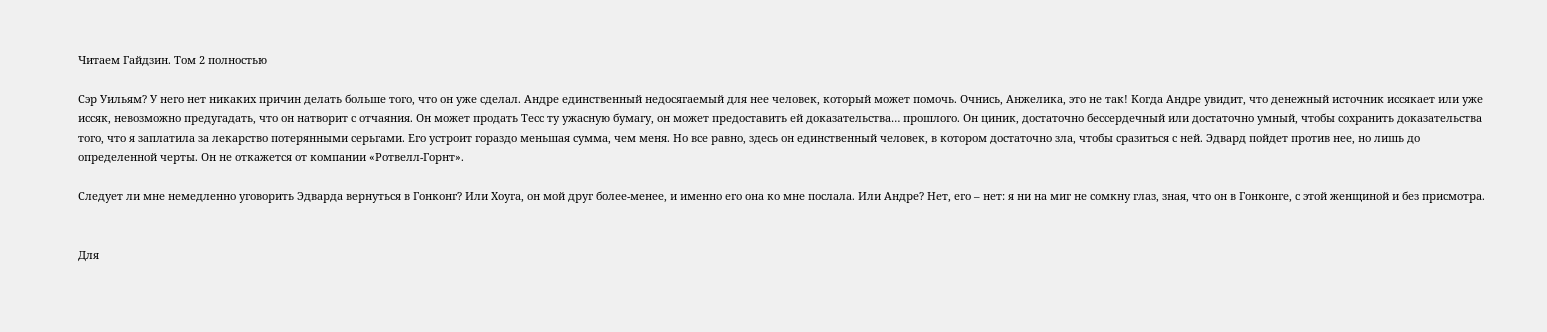Читаем Гайдзин. Том 2 полностью

Сэр Уильям? У него нет никаких причин делать больше того, что он уже сделал. Андре единственный недосягаемый для нее человек, который может помочь. Очнись, Анжелика, это не так! Когда Андре увидит, что денежный источник иссякает или уже иссяк, невозможно предугадать, что он натворит с отчаяния. Он может продать Тесс ту ужасную бумагу, он может предоставить ей доказательства… прошлого. Он циник, достаточно бессердечный или достаточно умный, чтобы сохранить доказательства того, что я заплатила за лекарство потерянными серьгами. Его устроит гораздо меньшая сумма, чем меня. Но все равно, здесь он единственный человек, в котором достаточно зла, чтобы сразиться с ней. Эдвард пойдет против нее, но лишь до определенной черты. Он не откажется от компании «Ротвелл-Горнт».

Следует ли мне немедленно уговорить Эдварда вернуться в Гонконг? Или Хоуга, он мой друг более-менее, и именно его она ко мне послала. Или Андре? Нет, его – нет: я ни на миг не сомкну глаз, зная, что он в Гонконге, с этой женщиной и без присмотра.


Для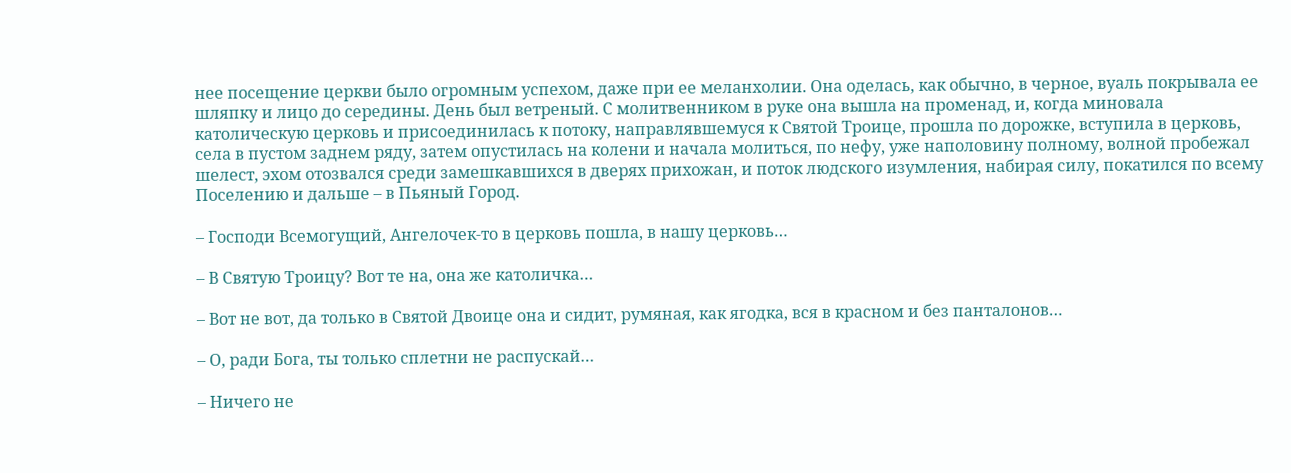нее посещение церкви было огромным успехом, даже при ее меланхолии. Она оделась, как обычно, в черное, вуаль покрывала ее шляпку и лицо до середины. День был ветреный. С молитвенником в руке она вышла на променад, и, когда миновала католическую церковь и присоединилась к потоку, направлявшемуся к Святой Троице, прошла по дорожке, вступила в церковь, села в пустом заднем ряду, затем опустилась на колени и начала молиться, по нефу, уже наполовину полному, волной пробежал шелест, эхом отозвался среди замешкавшихся в дверях прихожан, и поток людского изумления, набирая силу, покатился по всему Поселению и дальше – в Пьяный Город.

– Господи Всемогущий, Ангелочек-то в церковь пошла, в нашу церковь…

– В Святую Троицу? Вот те на, она же католичка…

– Вот не вот, да только в Святой Двоице она и сидит, румяная, как ягодка, вся в красном и без панталонов…

– О, ради Бога, ты только сплетни не распускай…

– Ничего не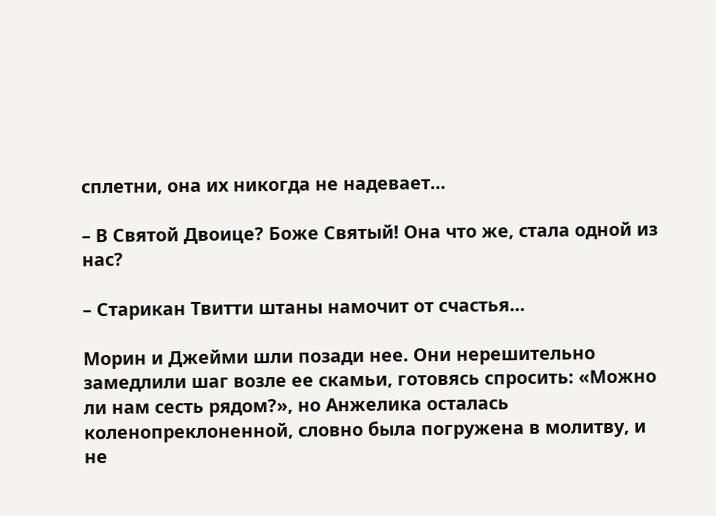сплетни, она их никогда не надевает…

– В Святой Двоице? Боже Святый! Она что же, стала одной из нас?

– Старикан Твитти штаны намочит от счастья…

Морин и Джейми шли позади нее. Они нерешительно замедлили шаг возле ее скамьи, готовясь спросить: «Можно ли нам сесть рядом?», но Анжелика осталась коленопреклоненной, словно была погружена в молитву, и не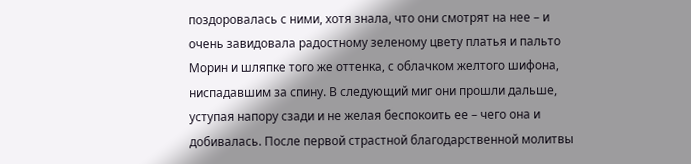поздоровалась с ними, хотя знала, что они смотрят на нее – и очень завидовала радостному зеленому цвету платья и пальто Морин и шляпке того же оттенка, с облачком желтого шифона, ниспадавшим за спину. В следующий миг они прошли дальше, уступая напору сзади и не желая беспокоить ее – чего она и добивалась. После первой страстной благодарственной молитвы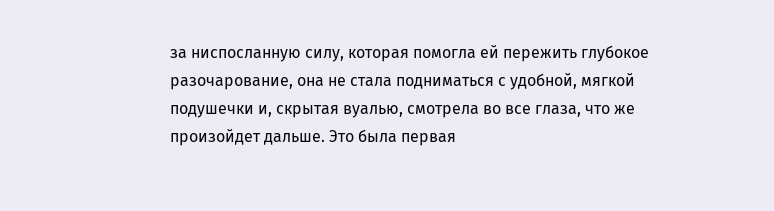за ниспосланную силу, которая помогла ей пережить глубокое разочарование, она не стала подниматься с удобной, мягкой подушечки и, скрытая вуалью, смотрела во все глаза, что же произойдет дальше. Это была первая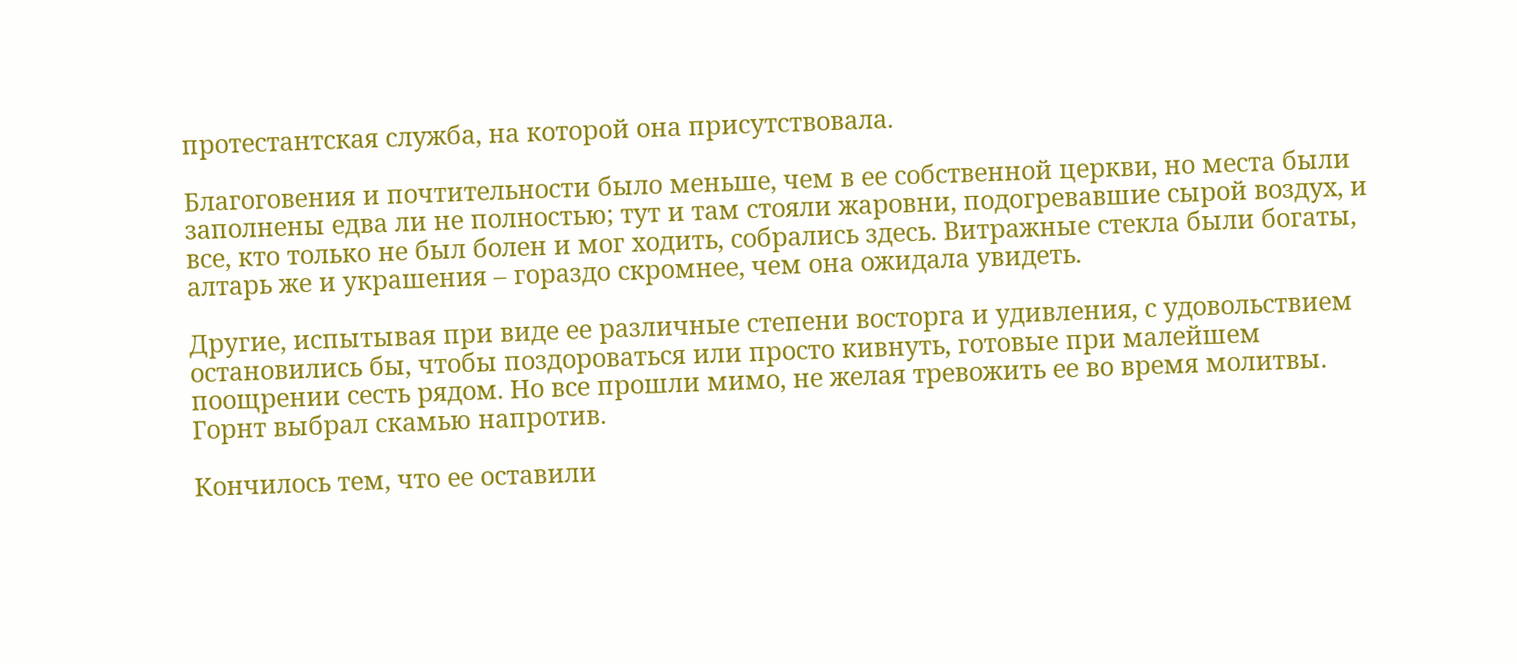протестантская служба, на которой она присутствовала.

Благоговения и почтительности было меньше, чем в ее собственной церкви, но места были заполнены едва ли не полностью; тут и там стояли жаровни, подогревавшие сырой воздух, и все, кто только не был болен и мог ходить, собрались здесь. Витражные стекла были богаты, алтарь же и украшения – гораздо скромнее, чем она ожидала увидеть.

Другие, испытывая при виде ее различные степени восторга и удивления, с удовольствием остановились бы, чтобы поздороваться или просто кивнуть, готовые при малейшем поощрении сесть рядом. Но все прошли мимо, не желая тревожить ее во время молитвы. Горнт выбрал скамью напротив.

Кончилось тем, что ее оставили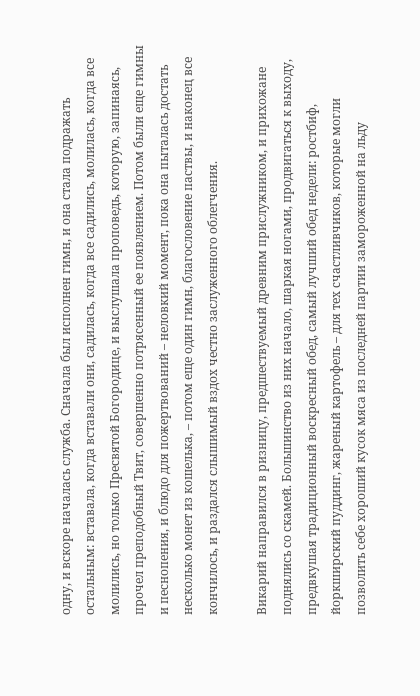одну, и вскоре началась служба. Сначала был исполнен гимн, и она стала подражать остальным: вставала, когда вставали они, садилась, когда все садились, молилась, когда все молились, но только Пресвятой Богородице, и выслушала проповедь, которую, запинаясь, прочел преподобный Твит, совершенно потрясенный ее появлением. Потом были еще гимны и песнопения, и блюдо для пожертвований – неловкий момент, пока она пыталась достать несколько монет из кошелька, – потом еще один гимн, благословение паствы, и наконец все кончилось, и раздался слышимый вздох честно заслуженного облегчения.

Викарий направился в ризницу, предшествуемый древним прислужником, и прихожане поднялись со скамей. Большинство из них начало, шаркая ногами, продвигаться к выходу, предвкушая традиционный воскресный обед, самый лучший обед недели: ростбиф, йоркширский пуддинг, жареный картофель – для тех счастливчиков, которые могли позволить себе хороший кусок мяса из последней партии замороженной на льду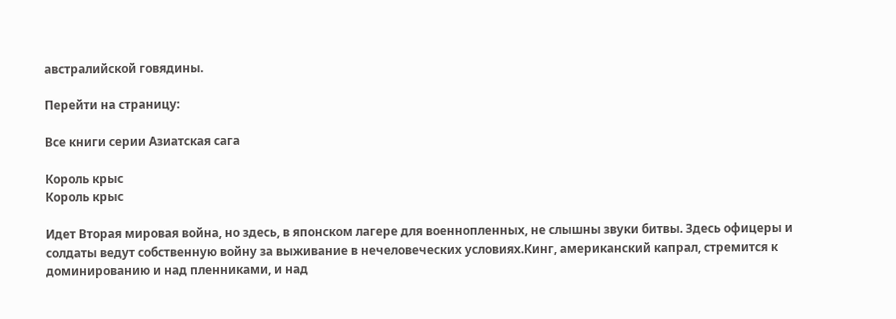австралийской говядины.

Перейти на страницу:

Все книги серии Азиатская сага

Король крыс
Король крыс

Идет Вторая мировая война, но здесь, в японском лагере для военнопленных, не слышны звуки битвы. Здесь офицеры и солдаты ведут собственную войну за выживание в нечеловеческих условиях.Кинг, американский капрал, стремится к доминированию и над пленниками, и над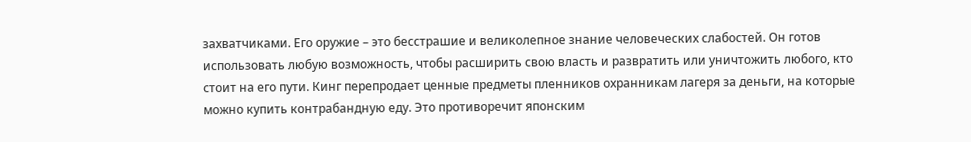захватчиками. Его оружие – это бесстрашие и великолепное знание человеческих слабостей. Он готов использовать любую возможность, чтобы расширить свою власть и развратить или уничтожить любого, кто стоит на его пути. Кинг перепродает ценные предметы пленников охранникам лагеря за деньги, на которые можно купить контрабандную еду. Это противоречит японским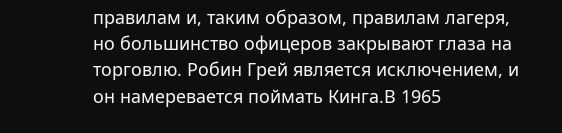правилам и, таким образом, правилам лагеря, но большинство офицеров закрывают глаза на торговлю. Робин Грей является исключением, и он намеревается поймать Кинга.В 1965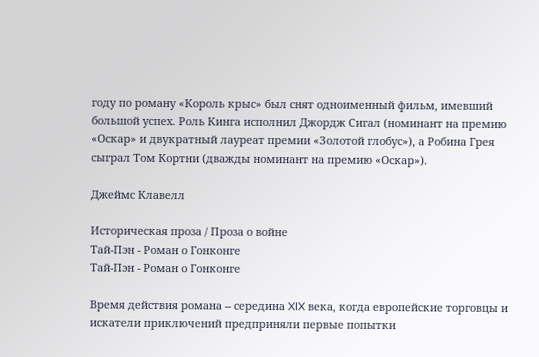году по роману «Король крыс» был снят одноименный фильм, имевший большой успех. Роль Кинга исполнил Джордж Сигал (номинант на премию «Оскар» и двукратный лауреат премии «Золотой глобус»), а Робина Грея сыграл Том Кортни (дважды номинант на премию «Оскар»).

Джеймс Клавелл

Историческая проза / Проза о войне
Тай-Пэн - Роман о Гонконге
Тай-Пэн - Роман о Гонконге

Время действия романа -- середина XIX века, когда европейские торговцы и искатели приключений предприняли первые попытки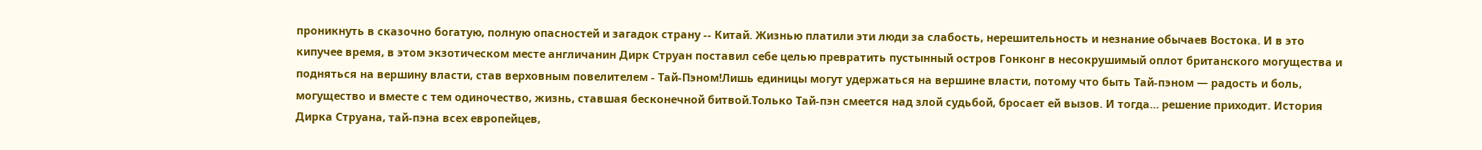проникнуть в сказочно богатую, полную опасностей и загадок страну -- Китай. Жизнью платили эти люди за слабость, нерешительность и незнание обычаев Востока. И в это кипучее время, в этом экзотическом месте англичанин Дирк Струан поставил себе целью превратить пустынный остров Гонконг в несокрушимый оплот британского могущества и подняться на вершину власти, став верховным повелителем - Тай-Пэном!Лишь единицы могут удержаться на вершине власти, потому что быть Тай-пэном — радость и боль, могущество и вместе с тем одиночество, жизнь, ставшая бесконечной битвой.Только Тай-пэн смеется над злой судьбой, бросает ей вызов. И тогда… решение приходит. История Дирка Струана, тай-пэна всех европейцев,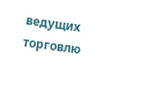ведущих торговлю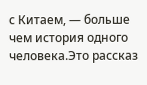с Китаем, — больше чем история одного человека.Это рассказ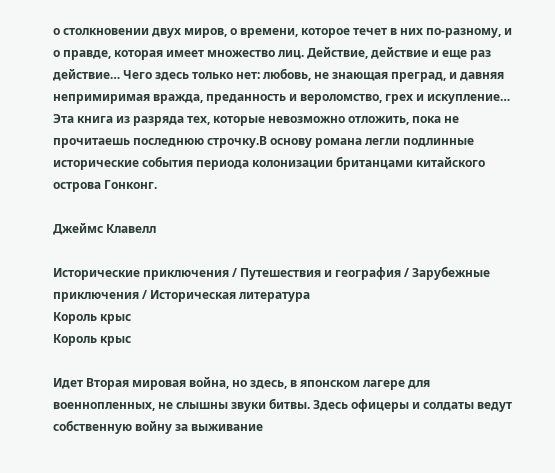о столкновении двух миров, о времени, которое течет в них по-разному, и о правде, которая имеет множество лиц. Действие, действие и еще раз действие… Чего здесь только нет: любовь, не знающая преград, и давняя непримиримая вражда, преданность и вероломство, грех и искупление… Эта книга из разряда тех, которые невозможно отложить, пока не прочитаешь последнюю строчку.В основу романа легли подлинные исторические события периода колонизации британцами китайского острова Гонконг.

Джеймс Клавелл

Исторические приключения / Путешествия и география / Зарубежные приключения / Историческая литература
Король крыс
Король крыс

Идет Вторая мировая война, но здесь, в японском лагере для военнопленных, не слышны звуки битвы. Здесь офицеры и солдаты ведут собственную войну за выживание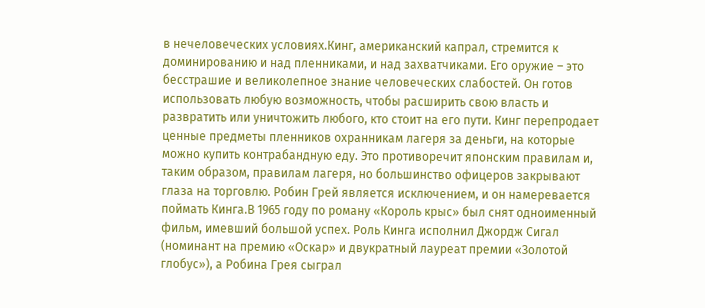в нечеловеческих условиях.Кинг, американский капрал, стремится к доминированию и над пленниками, и над захватчиками. Его оружие – это бесстрашие и великолепное знание человеческих слабостей. Он готов использовать любую возможность, чтобы расширить свою власть и развратить или уничтожить любого, кто стоит на его пути. Кинг перепродает ценные предметы пленников охранникам лагеря за деньги, на которые можно купить контрабандную еду. Это противоречит японским правилам и, таким образом, правилам лагеря, но большинство офицеров закрывают глаза на торговлю. Робин Грей является исключением, и он намеревается поймать Кинга.В 1965 году по роману «Король крыс» был снят одноименный фильм, имевший большой успех. Роль Кинга исполнил Джордж Сигал (номинант на премию «Оскар» и двукратный лауреат премии «Золотой глобус»), а Робина Грея сыграл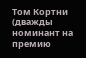Том Кортни (дважды номинант на премию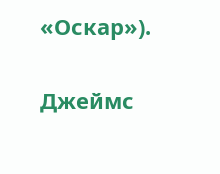«Оскар»).

Джеймс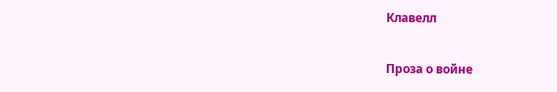Клавелл

Проза о войне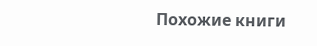Похожие книги